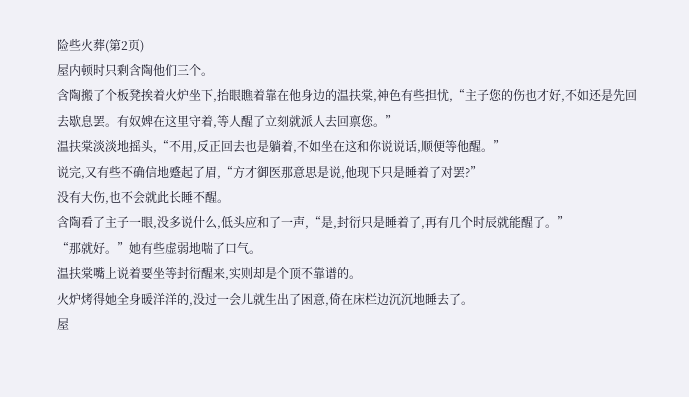险些火葬(第2页)
屋内顿时只剩含陶他们三个。
含陶搬了个板凳挨着火炉坐下,抬眼瞧着靠在他身边的温扶棠,神色有些担忧,“主子您的伤也才好,不如还是先回去歇息罢。有奴婢在这里守着,等人醒了立刻就派人去回禀您。”
温扶棠淡淡地摇头,“不用,反正回去也是躺着,不如坐在这和你说说话,顺便等他醒。”
说完,又有些不确信地蹙起了眉,“方才御医那意思是说,他现下只是睡着了对罢?”
没有大伤,也不会就此长睡不醒。
含陶看了主子一眼,没多说什么,低头应和了一声,“是,封衍只是睡着了,再有几个时辰就能醒了。”
“那就好。”她有些虚弱地喘了口气。
温扶棠嘴上说着要坐等封衍醒来,实则却是个顶不靠谱的。
火炉烤得她全身暖洋洋的,没过一会儿就生出了困意,倚在床栏边沉沉地睡去了。
屋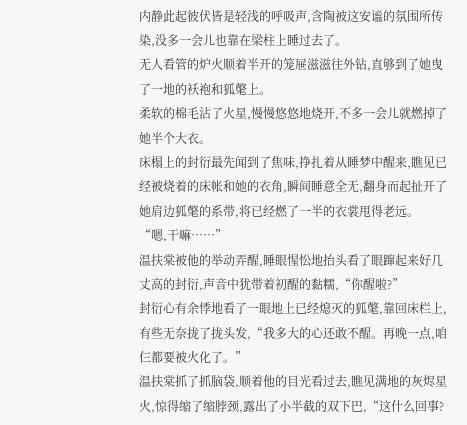内静此起彼伏皆是轻浅的呼吸声,含陶被这安谧的氛围所传染,没多一会儿也靠在梁柱上睡过去了。
无人看管的炉火顺着半开的笼屉滋滋往外钻,直够到了她曳了一地的袄袍和狐氅上。
柔软的棉毛沾了火星,慢慢悠悠地烧开,不多一会儿就燃掉了她半个大衣。
床榻上的封衍最先闻到了焦味,挣扎着从睡梦中醒来,瞧见已经被烧着的床帐和她的衣角,瞬间睡意全无,翻身而起扯开了她肩边狐氅的系带,将已经燃了一半的衣裳甩得老远。
“嗯,干嘛……”
温扶棠被他的举动弄醒,睡眼惺忪地抬头看了眼蹿起来好几丈高的封衍,声音中犹带着初醒的黏糯,“你醒啦?”
封衍心有余悸地看了一眼地上已经熄灭的狐氅,靠回床栏上,有些无奈拢了拢头发,“我多大的心还敢不醒。再晚一点,咱仨都要被火化了。”
温扶棠抓了抓脑袋,顺着他的目光看过去,瞧见满地的灰烬星火,惊得缩了缩脖颈,露出了小半截的双下巴,“这什么回事?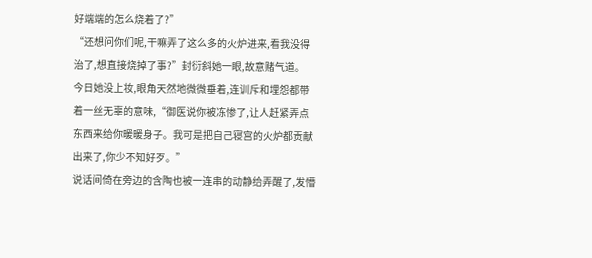好端端的怎么烧着了?”
“还想问你们呢,干嘛弄了这么多的火炉进来,看我没得治了,想直接烧掉了事?”封衍斜她一眼,故意赌气道。
今日她没上妆,眼角天然地微微垂着,连训斥和埋怨都带着一丝无辜的意味,“御医说你被冻惨了,让人赶紧弄点东西来给你暖暖身子。我可是把自己寝宫的火炉都贡献出来了,你少不知好歹。”
说话间倚在旁边的含陶也被一连串的动静给弄醒了,发懵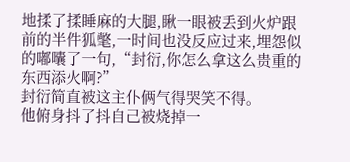地揉了揉睡麻的大腿,瞅一眼被丢到火炉跟前的半件狐氅,一时间也没反应过来,埋怨似的嘟囔了一句,“封衍,你怎么拿这么贵重的东西添火啊?”
封衍简直被这主仆俩气得哭笑不得。
他俯身抖了抖自己被烧掉一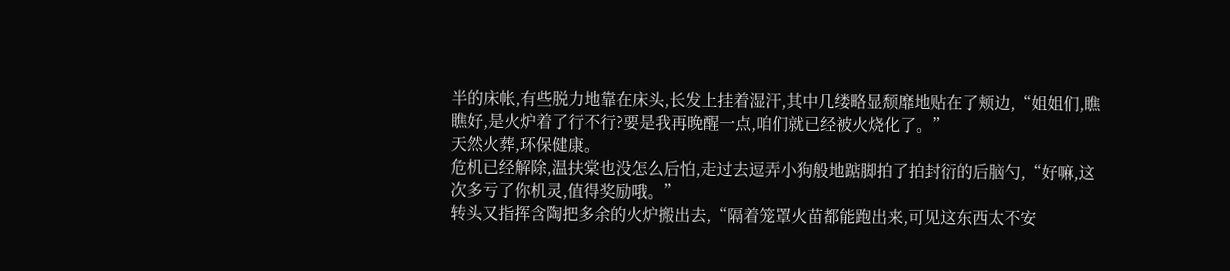半的床帐,有些脱力地靠在床头,长发上挂着湿汗,其中几缕略显颓靡地贴在了颊边,“姐姐们,瞧瞧好,是火炉着了行不行?要是我再晚醒一点,咱们就已经被火烧化了。”
天然火葬,环保健康。
危机已经解除,温扶棠也没怎么后怕,走过去逗弄小狗般地踮脚拍了拍封衍的后脑勺,“好嘛,这次多亏了你机灵,值得奖励哦。”
转头又指挥含陶把多余的火炉搬出去,“隔着笼罩火苗都能跑出来,可见这东西太不安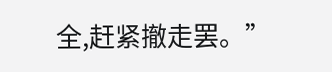全,赶紧撤走罢。”